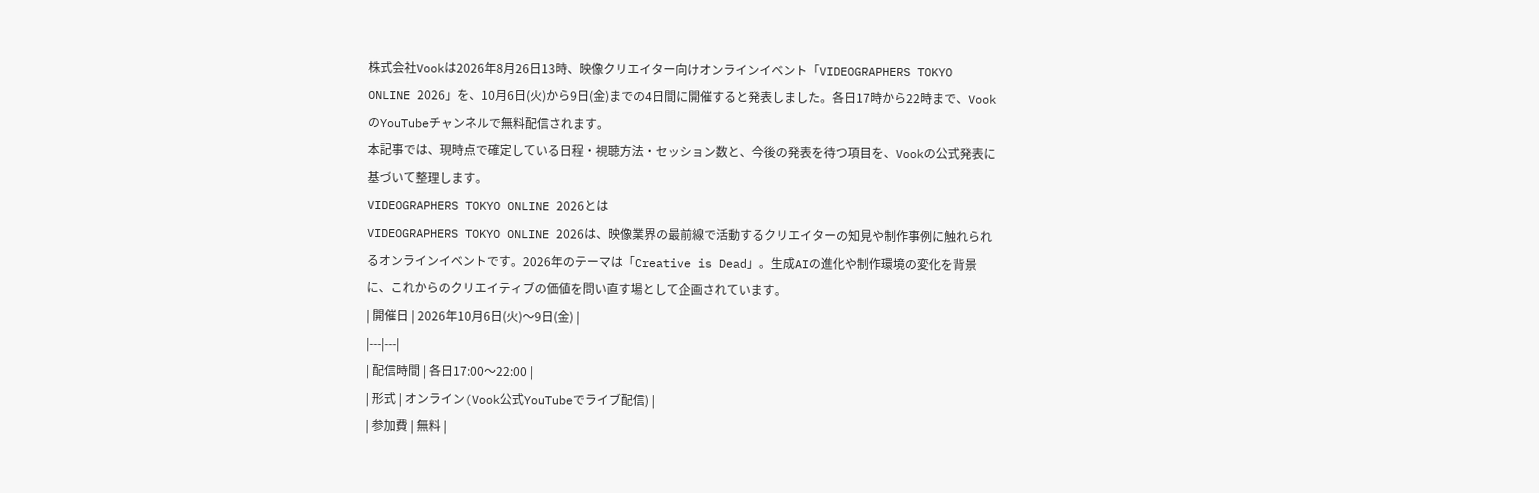株式会社Vookは2026年8月26日13時、映像クリエイター向けオンラインイベント「VIDEOGRAPHERS TOKYO ONLINE 2026」を、10月6日(火)から9日(金)までの4日間に開催すると発表しました。各日17時から22時まで、VookのYouTubeチャンネルで無料配信されます。
本記事では、現時点で確定している日程・視聴方法・セッション数と、今後の発表を待つ項目を、Vookの公式発表に基づいて整理します。
VIDEOGRAPHERS TOKYO ONLINE 2026とは
VIDEOGRAPHERS TOKYO ONLINE 2026は、映像業界の最前線で活動するクリエイターの知見や制作事例に触れられるオンラインイベントです。2026年のテーマは「Creative is Dead」。生成AIの進化や制作環境の変化を背景に、これからのクリエイティブの価値を問い直す場として企画されています。
| 開催日 | 2026年10月6日(火)〜9日(金) |
|---|---|
| 配信時間 | 各日17:00〜22:00 |
| 形式 | オンライン(Vook公式YouTubeでライブ配信) |
| 参加費 | 無料 |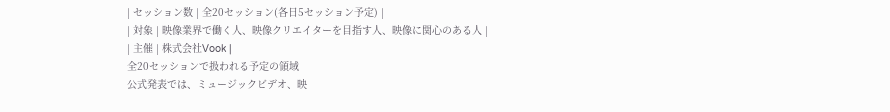| セッション数 | 全20セッション(各日5セッション予定) |
| 対象 | 映像業界で働く人、映像クリエイターを目指す人、映像に関心のある人 |
| 主催 | 株式会社Vook |
全20セッションで扱われる予定の領域
公式発表では、ミュージックビデオ、映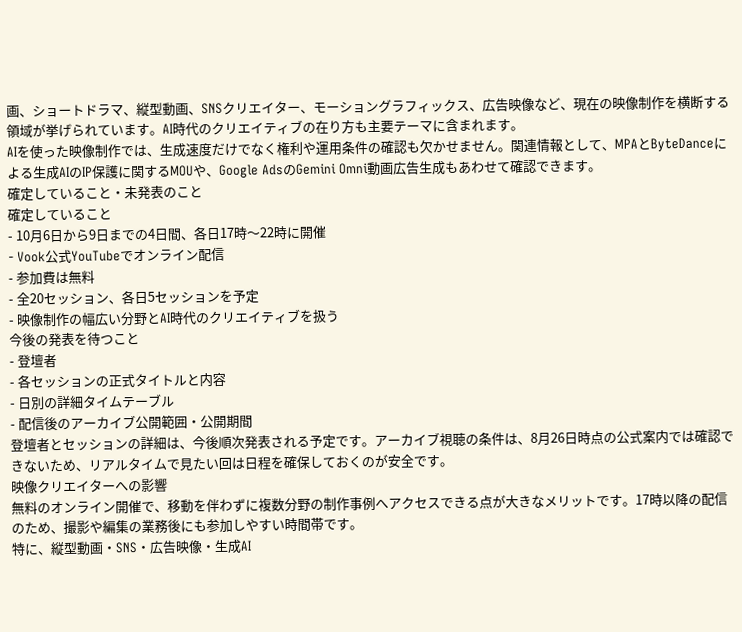画、ショートドラマ、縦型動画、SNSクリエイター、モーショングラフィックス、広告映像など、現在の映像制作を横断する領域が挙げられています。AI時代のクリエイティブの在り方も主要テーマに含まれます。
AIを使った映像制作では、生成速度だけでなく権利や運用条件の確認も欠かせません。関連情報として、MPAとByteDanceによる生成AIのIP保護に関するMOUや、Google AdsのGemini Omni動画広告生成もあわせて確認できます。
確定していること・未発表のこと
確定していること
- 10月6日から9日までの4日間、各日17時〜22時に開催
- Vook公式YouTubeでオンライン配信
- 参加費は無料
- 全20セッション、各日5セッションを予定
- 映像制作の幅広い分野とAI時代のクリエイティブを扱う
今後の発表を待つこと
- 登壇者
- 各セッションの正式タイトルと内容
- 日別の詳細タイムテーブル
- 配信後のアーカイブ公開範囲・公開期間
登壇者とセッションの詳細は、今後順次発表される予定です。アーカイブ視聴の条件は、8月26日時点の公式案内では確認できないため、リアルタイムで見たい回は日程を確保しておくのが安全です。
映像クリエイターへの影響
無料のオンライン開催で、移動を伴わずに複数分野の制作事例へアクセスできる点が大きなメリットです。17時以降の配信のため、撮影や編集の業務後にも参加しやすい時間帯です。
特に、縦型動画・SNS・広告映像・生成AI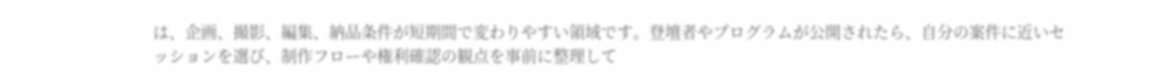は、企画、撮影、編集、納品条件が短期間で変わりやすい領域です。登壇者やプログラムが公開されたら、自分の案件に近いセッションを選び、制作フローや権利確認の観点を事前に整理して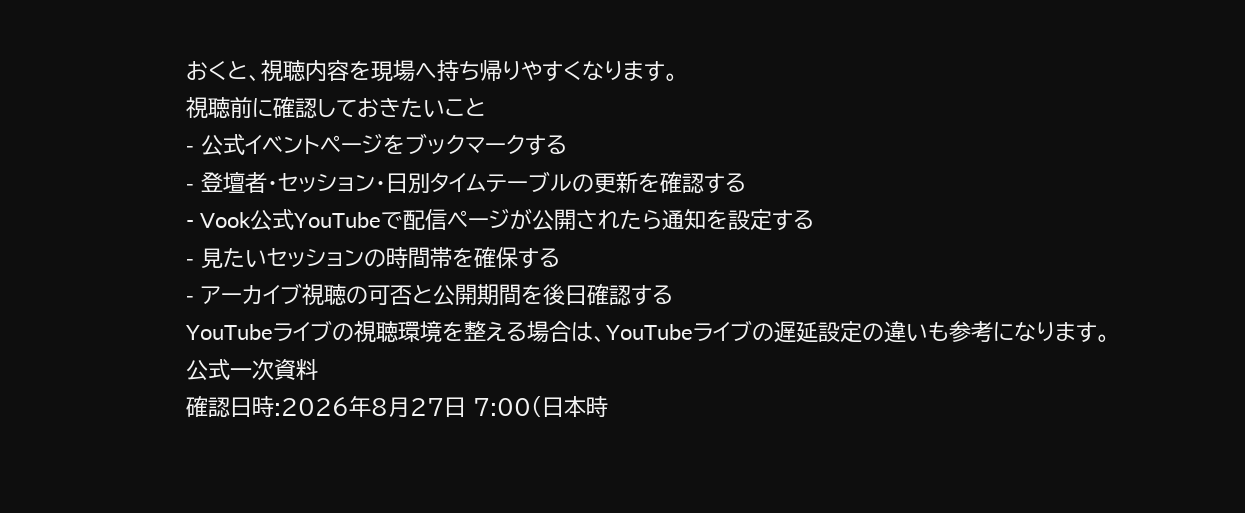おくと、視聴内容を現場へ持ち帰りやすくなります。
視聴前に確認しておきたいこと
- 公式イベントページをブックマークする
- 登壇者・セッション・日別タイムテーブルの更新を確認する
- Vook公式YouTubeで配信ページが公開されたら通知を設定する
- 見たいセッションの時間帯を確保する
- アーカイブ視聴の可否と公開期間を後日確認する
YouTubeライブの視聴環境を整える場合は、YouTubeライブの遅延設定の違いも参考になります。
公式一次資料
確認日時:2026年8月27日 7:00(日本時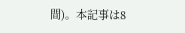間)。本記事は8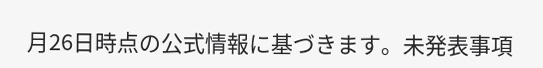月26日時点の公式情報に基づきます。未発表事項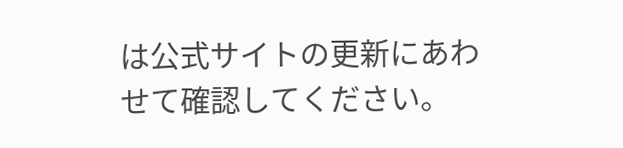は公式サイトの更新にあわせて確認してください。